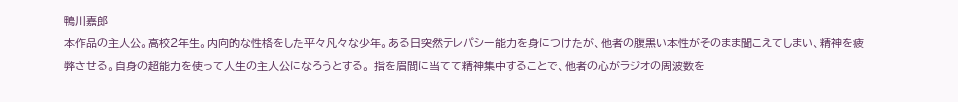鴨川嘉郎
本作品の主人公。高校2年生。内向的な性格をした平々凡々な少年。ある日突然テレパシー能力を身につけたが、他者の腹黒い本性がそのまま聞こえてしまい、精神を疲弊させる。自身の超能力を使って人生の主人公になろうとする。 指を眉間に当てて精神集中することで、他者の心がラジオの周波数を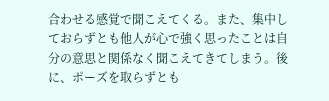合わせる感覚で聞こえてくる。また、集中しておらずとも他人が心で強く思ったことは自分の意思と関係なく聞こえてきてしまう。後に、ポーズを取らずとも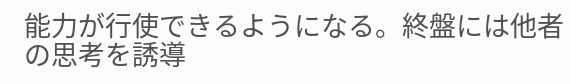能力が行使できるようになる。終盤には他者の思考を誘導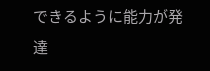できるように能力が発達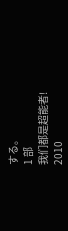する。
1 部
我们都是超能者!
2010